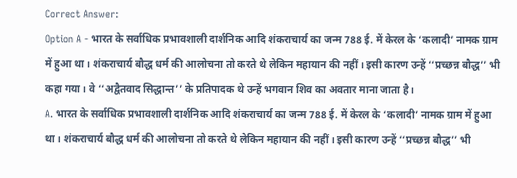Correct Answer:
Option A - भारत के सर्वाधिक प्रभावशाली दार्शनिक आदि शंकराचार्य का जन्म 788 ई. में केरल के ‘कलादी’ नामक ग्राम में हुआ था। शंकराचार्य बौद्ध धर्म की आलोचना तो करते थे लेकिन महायान की नहीं। इसी कारण उन्हें ‘‘प्रच्छन्न बौद्ध’’ भी कहा गया। वे ‘‘अद्वैतवाद सिद्धान्त’’ के प्रतिपादक थे उन्हें भगवान शिव का अवतार माना जाता है।
A. भारत के सर्वाधिक प्रभावशाली दार्शनिक आदि शंकराचार्य का जन्म 788 ई. में केरल के ‘कलादी’ नामक ग्राम में हुआ था। शंकराचार्य बौद्ध धर्म की आलोचना तो करते थे लेकिन महायान की नहीं। इसी कारण उन्हें ‘‘प्रच्छन्न बौद्ध’’ भी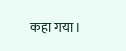कहा गया।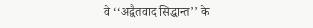वे ‘‘अद्वैतवाद सिद्धान्त’’ के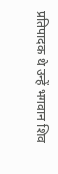प्रतिपादक थे उन्हें भगवान शिव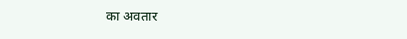का अवतार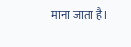माना जाता है।